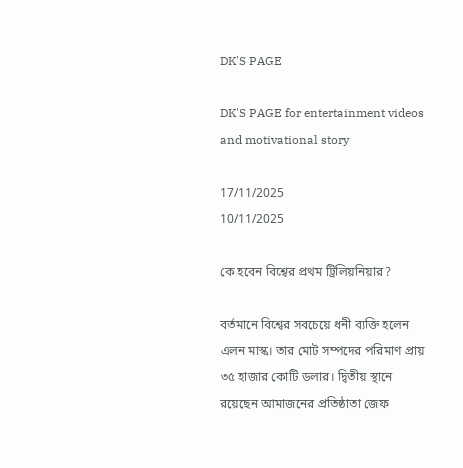DK'S PAGE

DK'S PAGE for entertainment videos and motivational story

17/11/2025
10/11/2025

কে হবেন বিশ্বের প্রথম ট্রিলিয়নিয়ার?

বর্তমানে বিশ্বের সবচেয়ে ধনী ব্যক্তি হলেন এলন মাস্ক। তার মোট সম্পদের পরিমাণ প্রায় ৩৫ হাজার কোটি ডলার। দ্বিতীয় স্থানে রয়েছেন আমাজনের প্রতিষ্ঠাতা জেফ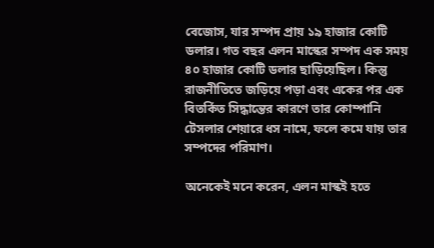বেজোস, যার সম্পদ প্রায় ১৯ হাজার কোটি ডলার। গত বছর এলন মাস্কের সম্পদ এক সময় ৪০ হাজার কোটি ডলার ছাড়িয়েছিল। কিন্তু রাজনীতিতে জড়িয়ে পড়া এবং একের পর এক বিতর্কিত সিদ্ধান্তের কারণে তার কোম্পানি টেসলার শেয়ারে ধস নামে, ফলে কমে যায় তার সম্পদের পরিমাণ।

অনেকেই মনে করেন, এলন মাস্কই হতে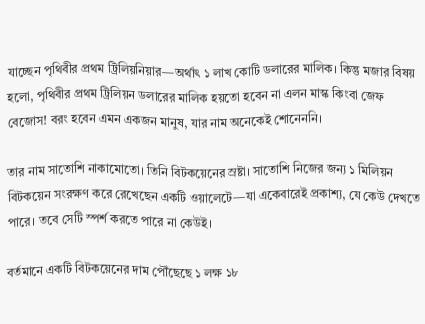যাচ্ছেন পৃথিবীর প্রথম ট্রিলিয়নিয়ার—অর্থাৎ ১ লাখ কোটি ডলারের মালিক। কিন্তু মজার বিষয় হলো, পৃথিবীর প্রথম ট্রিলিয়ন ডলারের মালিক হয়তো হবেন না এলন মাস্ক কিংবা জেফ বেজোস! বরং হবেন এমন একজন মানুষ, যার নাম অনেকেই শোনেননি।

তার নাম সাতোশি নাকামোতো। তিনি বিটকয়েনের স্রষ্টা। সাতোশি নিজের জন্য ১ মিলিয়ন বিটকয়েন সংরক্ষণ করে রেখেছেন একটি ওয়ালেটে—যা একেবারেই প্রকাশ্য, যে কেউ দেখতে পারে। তবে সেটি স্পর্শ করতে পারে না কেউই।

বর্তমানে একটি বিটকয়েনের দাম পৌঁছেছে ১ লক্ষ ১৮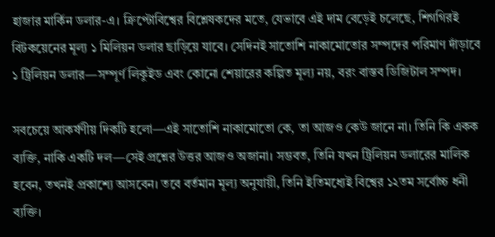হাজার মার্কিন ডলার-এ। ক্রিপ্টোবিশ্বের বিশ্লেষকদের মতে, যেভাবে এই দাম বেড়েই চলেছে, শিগগিরই বিটকয়েনের মূল্য ১ মিলিয়ন ডলার ছাড়িয়ে যাবে। সেদিনই সাতোশি নাকামোতোর সম্পদের পরিমাণ দাঁড়াবে ১ ট্রিলিয়ন ডলার—সম্পূর্ণ লিকুইড এবং কোনো শেয়ারের কল্পিত মূল্য নয়, বরং বাস্তব ডিজিটাল সম্পদ।

সবচেয়ে আকর্ষণীয় দিকটি হলো—এই সাতোশি নাকামোতো কে, তা আজও কেউ জানে না। তিনি কি একক ব্যক্তি, নাকি একটি দল—সেই প্রশ্নের উত্তর আজও অজানা। সম্ভবত, তিনি যখন ট্রিলিয়ন ডলারের মালিক হবেন, তখনই প্রকাশ্যে আসবেন। তবে বর্তমান মূল্য অনুযায়ী, তিনি ইতিমধ্যেই বিশ্বের ১২তম সর্বোচ্চ ধনী ব্যক্তি।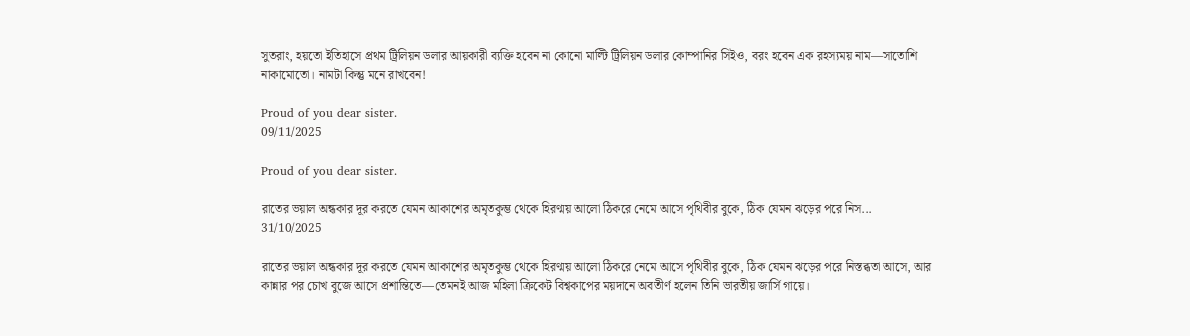সুতরাং, হয়তো ইতিহাসে প্রথম ট্রিলিয়ন ডলার আয়কারী ব্যক্তি হবেন না কোনো মাল্টি ট্রিলিয়ন ডলার কোম্পানির সিইও, বরং হবেন এক রহস্যময় নাম—সাতোশি নাকামোতো। নামটা কিন্তু মনে রাখবেন!

Proud of you dear sister.
09/11/2025

Proud of you dear sister.

রাতের ভয়াল অন্ধকার দূর করতে যেমন আকাশের অমৃতকুম্ভ থেকে হিরণ্ময় আলো ঠিকরে নেমে আসে পৃথিবীর বুকে, ঠিক যেমন ঝড়ের পরে নিস...
31/10/2025

রাতের ভয়াল অন্ধকার দূর করতে যেমন আকাশের অমৃতকুম্ভ থেকে হিরণ্ময় আলো ঠিকরে নেমে আসে পৃথিবীর বুকে, ঠিক যেমন ঝড়ের পরে নিস্তব্ধতা আসে, আর কান্নার পর চোখ বুজে আসে প্রশান্তিতে—তেমনই আজ মহিলা ক্রিকেট বিশ্বকাপের ময়দানে অবতীর্ণ হলেন তিনি ভারতীয় জার্সি গায়ে।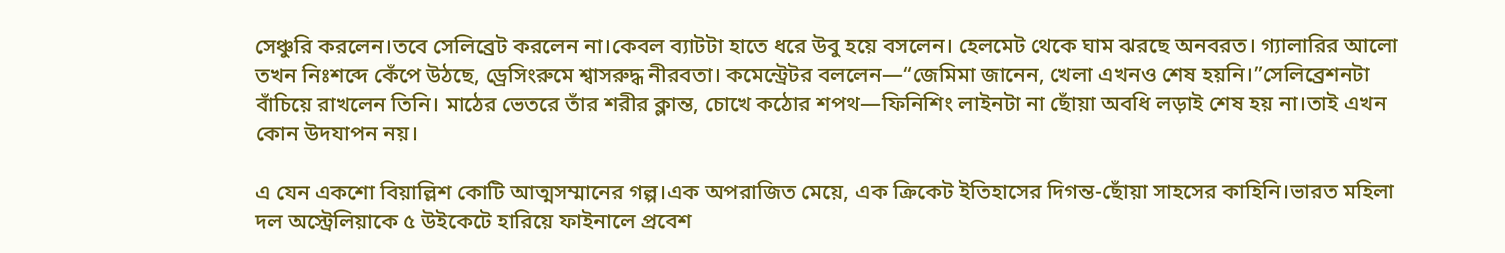সেঞ্চুরি করলেন।তবে সেলিব্রেট করলেন না।কেবল ব্যাটটা হাতে ধরে উবু হয়ে বসলেন। হেলমেট থেকে ঘাম ঝরছে অনবরত। গ্যালারির আলো তখন নিঃশব্দে কেঁপে উঠছে, ড্রেসিংরুমে শ্বাসরুদ্ধ নীরবতা। কমেন্ট্রেটর বললেন—“জেমিমা জানেন, খেলা এখনও শেষ হয়নি।”সেলিব্রেশনটা বাঁচিয়ে রাখলেন তিনি। মাঠের ভেতরে তাঁর শরীর ক্লান্ত, চোখে কঠোর শপথ—ফিনিশিং লাইনটা না ছোঁয়া অবধি লড়াই শেষ হয় না।তাই এখন কোন উদযাপন নয়।

এ যেন একশো বিয়াল্লিশ কোটি আত্মসম্মানের গল্প।এক অপরাজিত মেয়ে, এক ক্রিকেট ইতিহাসের দিগন্ত-ছোঁয়া সাহসের কাহিনি।ভারত মহিলা দল অস্ট্রেলিয়াকে ৫ উইকেটে হারিয়ে ফাইনালে প্রবেশ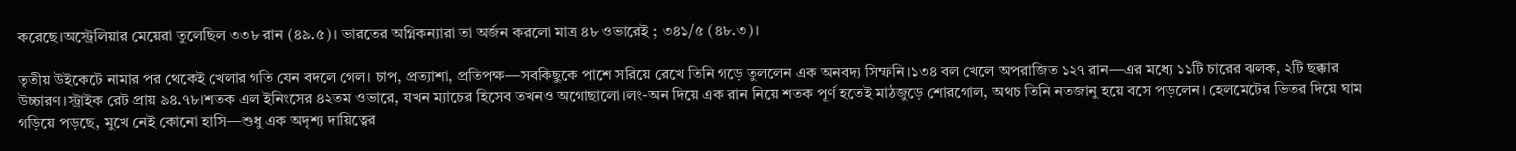করেছে।অস্ট্রেলিয়ার মেয়েরা তুলেছিল ৩৩৮ রান (৪৯.৫)। ভারতের অগ্নিকন্যারা তা অর্জন করলো মাত্র ৪৮ ওভারেই ; ৩৪১/৫ (৪৮.৩)।

তৃতীয় উইকেটে নামার পর থেকেই খেলার গতি যেন বদলে গেল। চাপ, প্রত্যাশা, প্রতিপক্ষ—সবকিছুকে পাশে সরিয়ে রেখে তিনি গড়ে তুললেন এক অনবদ্য সিম্ফনি।১৩৪ বল খেলে অপরাজিত ১২৭ রান—এর মধ্যে ১১টি চারের ঝলক, ২টি ছক্কার উচ্চারণ।স্ট্রাইক রেট প্রায় ৯৪.৭৮।শতক এল ইনিংসের ৪২তম ওভারে, যখন ম্যাচের হিসেব তখনও অগোছালো।লং-অন দিয়ে এক রান নিয়ে শতক পূর্ণ হতেই মাঠজুড়ে শোরগোল, অথচ তিনি নতজানু হয়ে বসে পড়লেন। হেলমেটের ভিতর দিয়ে ঘাম গড়িয়ে পড়ছে, মুখে নেই কোনো হাসি—শুধু এক অদৃশ্য দায়িত্বের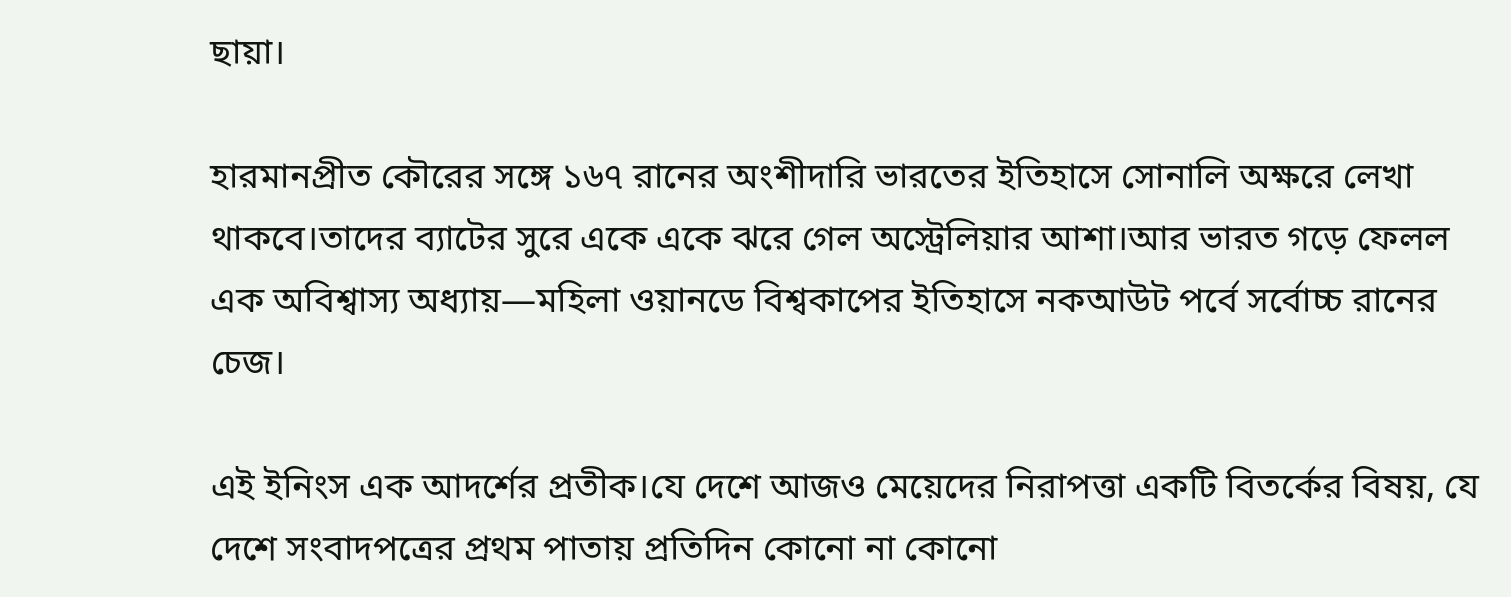ছায়া।

হারমানপ্রীত কৌরের সঙ্গে ১৬৭ রানের অংশীদারি ভারতের ইতিহাসে সোনালি অক্ষরে লেখা থাকবে।তাদের ব্যাটের সুরে একে একে ঝরে গেল অস্ট্রেলিয়ার আশা।আর ভারত গড়ে ফেলল এক অবিশ্বাস্য অধ্যায়—মহিলা ওয়ানডে বিশ্বকাপের ইতিহাসে নকআউট পর্বে সর্বোচ্চ রানের চেজ।

এই ইনিংস এক আদর্শের প্রতীক।যে দেশে আজও মেয়েদের নিরাপত্তা একটি বিতর্কের বিষয়, যে দেশে সংবাদপত্রের প্রথম পাতায় প্রতিদিন কোনো না কোনো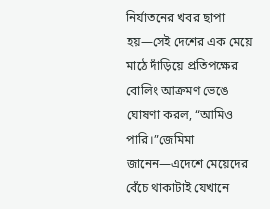নির্যাতনের খবর ছাপা হয়—সেই দেশের এক মেয়ে মাঠে দাঁড়িয়ে প্রতিপক্ষের বোলিং আক্রমণ ভেঙে ঘোষণা করল, “আমিও পারি।”জেমিমা জানেন—এদেশে মেয়েদের বেঁচে থাকাটাই যেখানে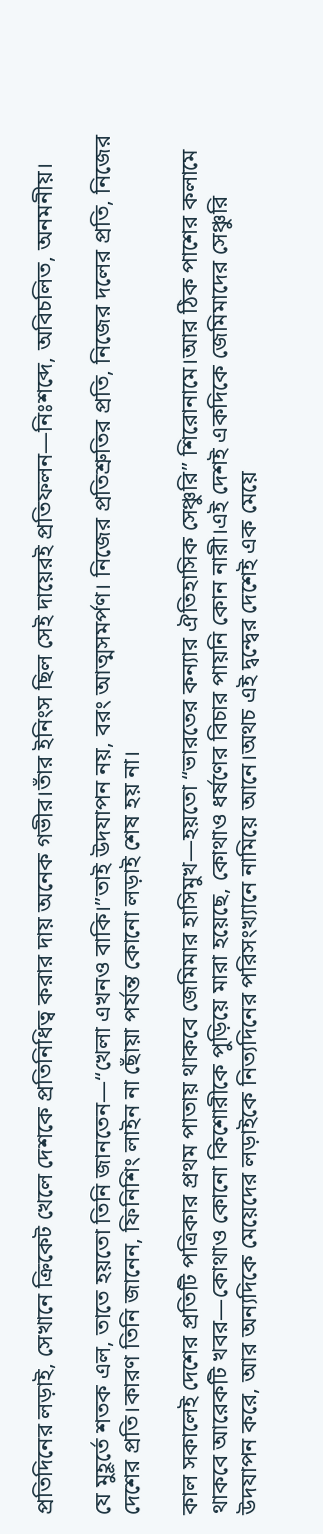প্রতিদিনের লড়াই, সেখানে ক্রিকেট খেলে দেশকে প্রতিনিধিত্ব করার দায় অনেক গভীর।তাঁর ইনিংস ছিল সেই দায়েরই প্রতিফলন—নিঃশব্দে, অবিচলিত, অনমনীয়।

যে মুহূর্তে শতক এল, তাতে হয়তো তিনি জানতেন—“খেলা এখনও বাকি।”তাই উদযাপন নয়, বরং আত্মসমর্পণ। নিজের প্রতিশ্রুতির প্রতি, নিজের দলের প্রতি, নিজের দেশের প্রতি।কারণ তিনি জানেন, ফিনিশিং লাইন না ছোঁয়া পর্যন্ত কোনো লড়াই শেষ হয় না।

কাল সকালেই দেশের প্রতিটি পত্রিকার প্রথম পাতায় থাকবে জেমিমার হাসিমুখ—হয়তো “ভারতের কন্যার ঐতিহাসিক সেঞ্চুরি” শিরোনামে।আর ঠিক পাশের কলামে থাকবে আরেকটি খবর—কোথাও কোনো কিশোরীকে পুড়িয়ে মারা হয়েছে, কোথাও ধর্ষণের বিচার পায়নি কোন নারী।এই দেশই একদিকে জেমিমাদের সেঞ্চুরি উদযাপন করে, আর অন্যদিকে মেয়েদের লড়াইকে নিত্যদিনের পরিসংখ্যানে নামিয়ে আনে।অথচ এই দ্বন্দ্বের দেশেই এক মেয়ে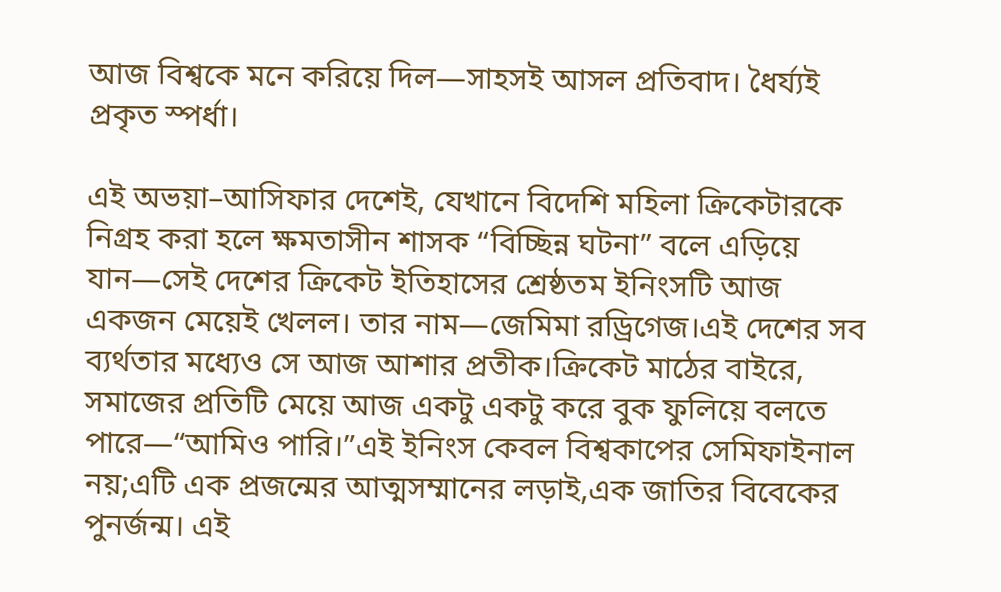আজ বিশ্বকে মনে করিয়ে দিল—সাহসই আসল প্রতিবাদ। ধৈর্য্যই প্রকৃত স্পর্ধা।

এই অভয়া–আসিফার দেশেই, যেখানে বিদেশি মহিলা ক্রিকেটারকে নিগ্রহ করা হলে ক্ষমতাসীন শাসক “বিচ্ছিন্ন ঘটনা” বলে এড়িয়ে যান—সেই দেশের ক্রিকেট ইতিহাসের শ্রেষ্ঠতম ইনিংসটি আজ একজন মেয়েই খেলল। তার নাম—জেমিমা রড্রিগেজ।এই দেশের সব ব্যর্থতার মধ্যেও সে আজ আশার প্রতীক।ক্রিকেট মাঠের বাইরে, সমাজের প্রতিটি মেয়ে আজ একটু একটু করে বুক ফুলিয়ে বলতে পারে—“আমিও পারি।”এই ইনিংস কেবল বিশ্বকাপের সেমিফাইনাল নয়;এটি এক প্রজন্মের আত্মসম্মানের লড়াই,এক জাতির বিবেকের পুনর্জন্ম। এই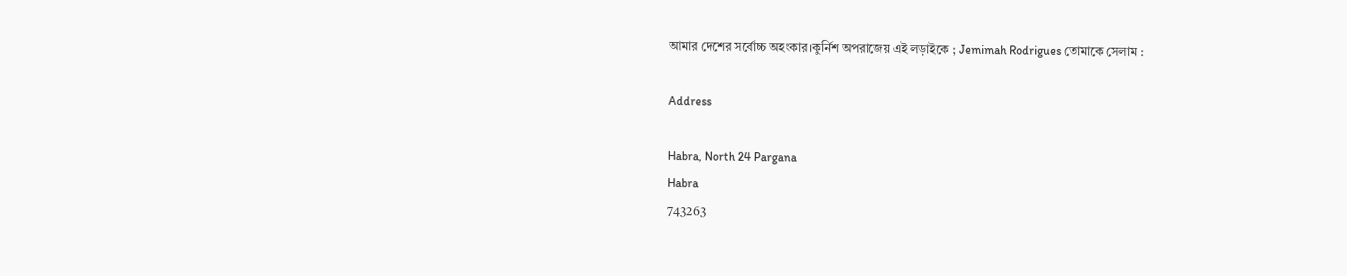আমার দেশের সর্বোচ্চ অহংকার।কুর্নিশ অপরাজেয় এই লড়াইকে ; Jemimah Rodrigues তোমাকে সেলাম :

Address

Habra, North 24 Pargana
Habra
743263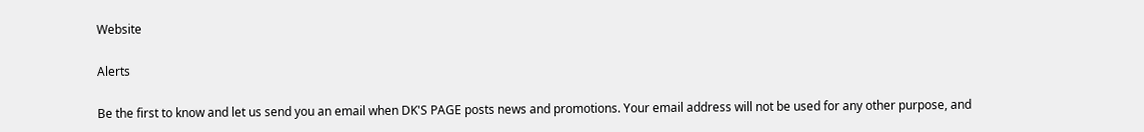Website

Alerts

Be the first to know and let us send you an email when DK'S PAGE posts news and promotions. Your email address will not be used for any other purpose, and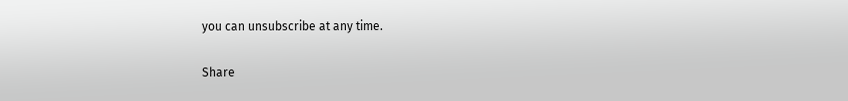you can unsubscribe at any time.

Share